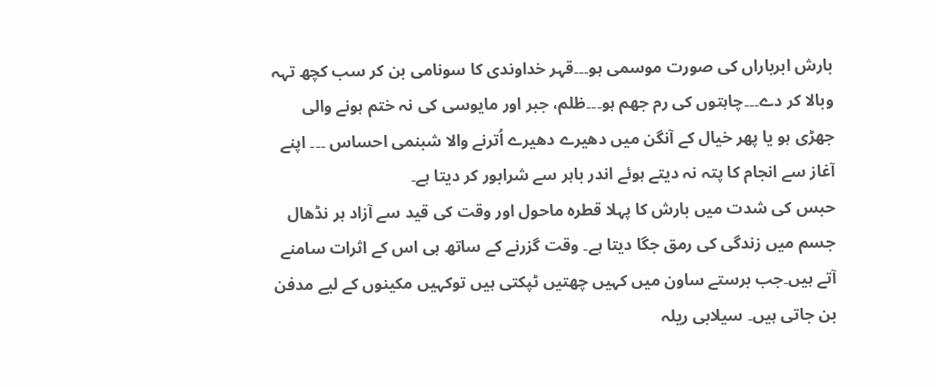بارش ابرباراں کی صورت موسمی ہو۔۔۔قہر خداوندی کا سونامی بن کر سب کچھ تہہ وبالا کر دے۔۔۔چاہتوں کی رم جھم ہو۔۔۔ظلم، جبر اور مایوسی کی نہ ختم ہونے والی جھڑی ہو یا پھر خیال کے آنگن میں دھیرے دھیرے اُترنے والا شبنمی احساس ۔۔۔ اپنے آغاز سے انجام کا پتہ نہ دیتے ہوئے اندر باہر سے شرابور کر دیتا ہے۔
حبس کی شدت میں بارش کا پہلا قطرہ ماحول اور وقت کی قید سے آزاد ہر نڈھال جسم میں زندگی کی رمق جگا دیتا ہے۔ وقت گزرنے کے ساتھ ہی اس کے اثرات سامنے آتے ہیں۔جب برستے ساون میں کہیں چھتیں ٹپکتی ہیں توکہیں مکینوں کے لیے مدفن بن جاتی ہیں۔ سیلابی ریلہ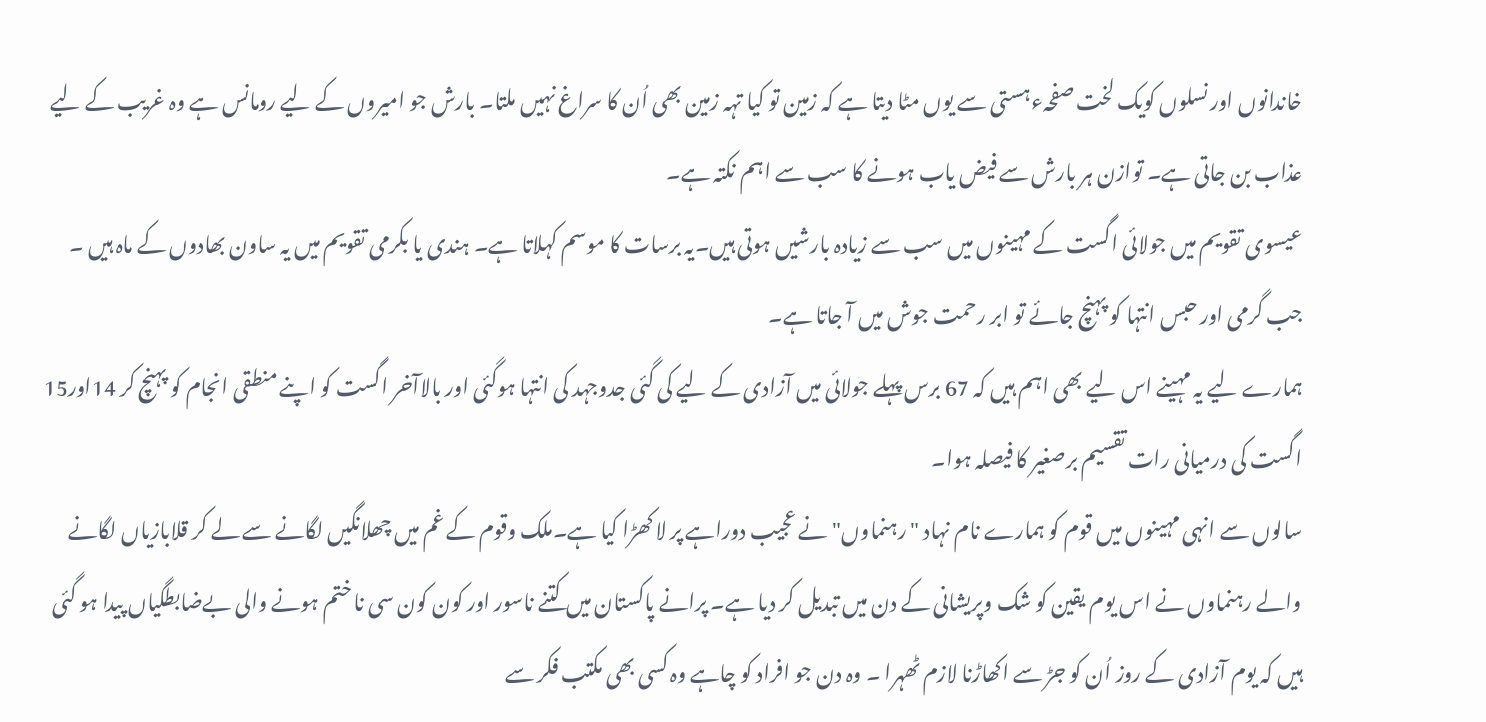خاندانوں اور نسلوں کویک لخت صفحہءہستی سے یوں مٹا دیتا ہے کہ زمین تو کیا تہہ زمین بھی اُن کا سراغ نہیں ملتا۔ بارش جو امیروں کے لیے رومانس ہے وہ غریب کے لیے عذاب بن جاتی ہے۔ توازن ہر بارش سے فیض یاب ہونے کا سب سے اہم نکتہ ہے۔
عیسوی تقویم میں جولائی اگست کے مہینوں میں سب سے زیادہ بارشیں ہوتی ہیں۔یہ برسات کا موسم کہلاتا ہے۔ ہندی یا بکرمی تقویم میں یہ ساون بھادوں کے ماہ ہیں ۔ جب گرمی اور حبس انتہا کو پہنچ جائے تو ابر رحمت جوش میں آ جاتا ہے۔
ہمارے لیے یہ مہینے اس لیے بھی اہم ہیں کہ 67 برس پہلے جولائی میں آزادی کے لیے کی گئی جدوجہد کی انتہا ہوگئی اور بالاآخر اگست کو اپنے منطقی انجام کو پہنچ کر 14اور15 اگست کی درمیانی رات تقسیم برصغیر کا فیصلہ ہوا۔
سالوں سے انہی مہینوں میں قوم کو ہمارے نام نہاد "رہنماوں"نے عجیب دوراہے پر لا کھڑا کیا ہے۔ملک وقوم کے غم میں چھلانگیں لگانے سے لے کر قلابازیاں لگانے والے رہنماوں نے اس یوم یقین کو شک وپریشانی کے دن میں تبدیل کر دیا ہے۔ پرانے پاکستان میں کتنے ناسور اور کون کون سی نا ختم ہونے والی بےضابطگیاں پیدا ہو گئی ہیں کہ یوم آزادی کے روز اُن کو جڑ سے اکھاڑنا لازم ٹھہرا ۔ وہ دن جو افراد کو چاہے وہ کسی بھی مکتب فکر سے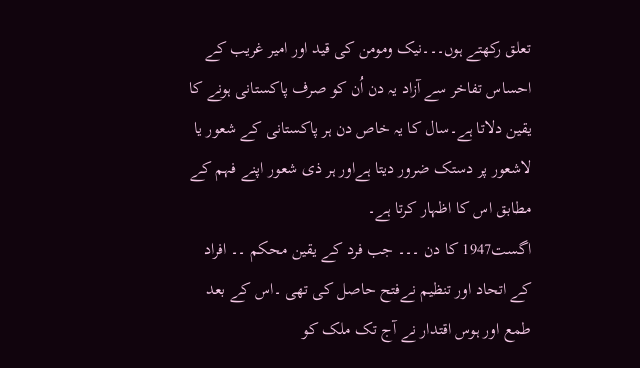تعلق رکھتے ہوں۔۔۔نیک ومومن کی قید اور امیر غریب کے احساس تفاخر سے آزاد یہ دن اُن کو صرف پاکستانی ہونے کا یقین دلاتا ہے۔سال کا یہ خاص دن ہر پاکستانی کے شعور یا لاشعور پر دستک ضرور دیتا ہےاور ہر ذی شعور اپنے فہم کے مطابق اس کا اظہار کرتا ہے۔
اگست1947 کا دن ۔۔۔ جب فرد کے یقین محکم ۔۔ افراد کے اتحاد اور تنظیم نےفتح حاصل کی تھی ۔اس کے بعد طمع اور ہوس اقتدار نے آج تک ملک کو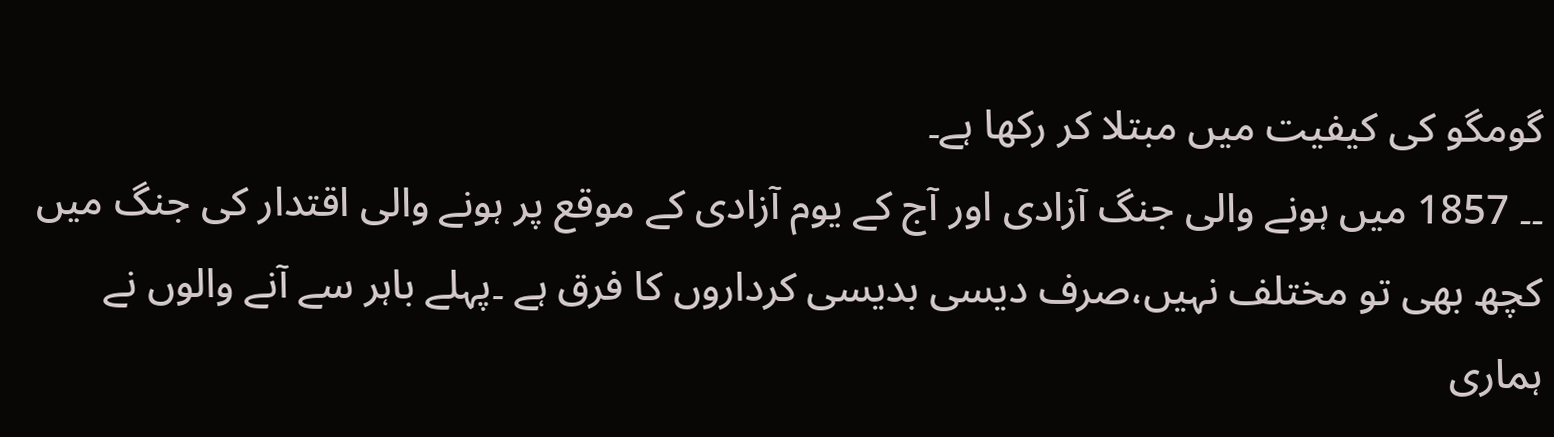گومگو کی کیفیت میں مبتلا کر رکھا ہے۔
۔۔ 1857 میں ہونے والی جنگ آزادی اور آج کے یوم آزادی کے موقع پر ہونے والی اقتدار کی جنگ میں کچھ بھی تو مختلف نہیں،صرف دیسی بدیسی کرداروں کا فرق ہے ۔پہلے باہر سے آنے والوں نے ہماری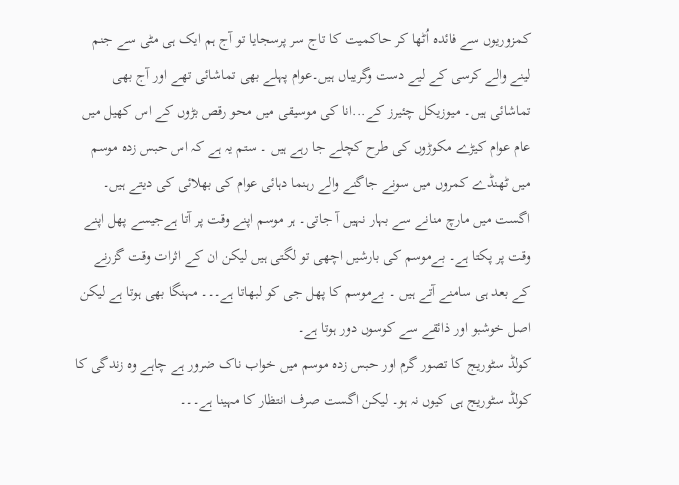کمزوریوں سے فائدہ اُٹھا کر حاکمیت کا تاج سر پرسجایا تو آج ہم ایک ہی مٹی سے جنم لینے والے کرسی کے لیے دست وگریباں ہیں۔عوام پہلے بھی تماشائی تھے اور آج بھی تماشائی ہیں۔ میوزیکل چئیرز کے...انا کی موسیقی میں محو رقص بڑوں کے اس کھیل میں عام عوام کیڑے مکوڑوں کی طرح کچلے جا رہے ہیں ۔ ستم یہ ہے کہ اس حبس زدہ موسم میں ٹھنڈے کمروں میں سونے جاگنے والے رہنما دہائی عوام کی بھلائی کی دیتے ہیں۔
اگست میں مارچ منانے سے بہار نہیں آ جاتی۔ ہر موسم اپنے وقت پر آتا ہےجیسے پھل اپنے وقت پر پکتا ہے۔ بےموسم کی بارشیں اچھی تو لگتی ہیں لیکن ان کے اثرات وقت گزرنے کے بعد ہی سامنے آتے ہیں ۔ بےموسم کا پھل جی کو لبھاتا ہے۔۔۔ مہنگا بھی ہوتا ہے لیکن اصل خوشبو اور ذائقے سے کوسوں دور ہوتا ہے۔
کولڈ سٹوریج کا تصور گرم اور حبس زدہ موسم میں خواب ناک ضرور ہے چاہے وہ زندگی کا کولڈ سٹوریج ہی کیوں نہ ہو۔ لیکن اگست صرف انتظار کا مہینا ہے۔۔۔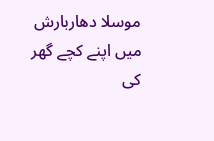موسلا دھاربارش میں اپنے کچے گھر کی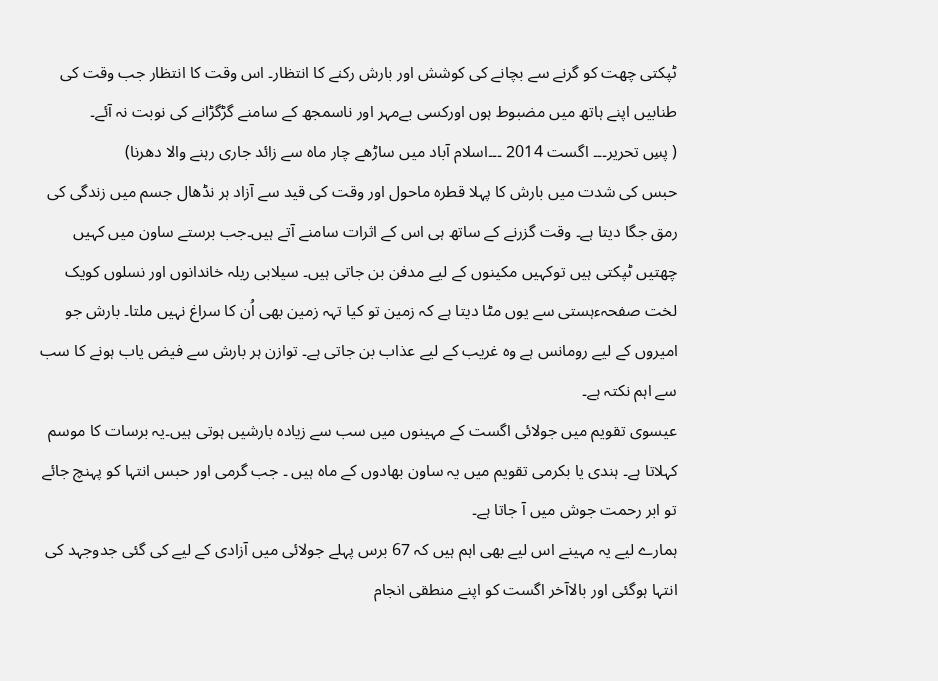ٹپکتی چھت کو گرنے سے بچانے کی کوشش اور بارش رکنے کا انتظار۔ اس وقت کا انتظار جب وقت کی طنابیں اپنے ہاتھ میں مضبوط ہوں اورکسی بےمہر اور ناسمجھ کے سامنے گڑگڑانے کی نوبت نہ آئے۔
( پسِ تحریر۔۔۔ اگست 2014 ۔۔۔اسلام آباد میں ساڑھے چار ماہ سے زائد جاری رہنے والا دھرنا)
حبس کی شدت میں بارش کا پہلا قطرہ ماحول اور وقت کی قید سے آزاد ہر نڈھال جسم میں زندگی کی رمق جگا دیتا ہے۔ وقت گزرنے کے ساتھ ہی اس کے اثرات سامنے آتے ہیں۔جب برستے ساون میں کہیں چھتیں ٹپکتی ہیں توکہیں مکینوں کے لیے مدفن بن جاتی ہیں۔ سیلابی ریلہ خاندانوں اور نسلوں کویک لخت صفحہءہستی سے یوں مٹا دیتا ہے کہ زمین تو کیا تہہ زمین بھی اُن کا سراغ نہیں ملتا۔ بارش جو امیروں کے لیے رومانس ہے وہ غریب کے لیے عذاب بن جاتی ہے۔ توازن ہر بارش سے فیض یاب ہونے کا سب سے اہم نکتہ ہے۔
عیسوی تقویم میں جولائی اگست کے مہینوں میں سب سے زیادہ بارشیں ہوتی ہیں۔یہ برسات کا موسم کہلاتا ہے۔ ہندی یا بکرمی تقویم میں یہ ساون بھادوں کے ماہ ہیں ۔ جب گرمی اور حبس انتہا کو پہنچ جائے تو ابر رحمت جوش میں آ جاتا ہے۔
ہمارے لیے یہ مہینے اس لیے بھی اہم ہیں کہ 67 برس پہلے جولائی میں آزادی کے لیے کی گئی جدوجہد کی انتہا ہوگئی اور بالاآخر اگست کو اپنے منطقی انجام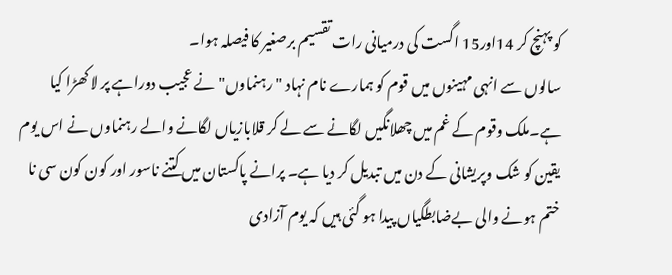کو پہنچ کر 14اور15 اگست کی درمیانی رات تقسیم برصغیر کا فیصلہ ہوا۔
سالوں سے انہی مہینوں میں قوم کو ہمارے نام نہاد "رہنماوں"نے عجیب دوراہے پر لا کھڑا کیا ہے۔ملک وقوم کے غم میں چھلانگیں لگانے سے لے کر قلابازیاں لگانے والے رہنماوں نے اس یوم یقین کو شک وپریشانی کے دن میں تبدیل کر دیا ہے۔ پرانے پاکستان میں کتنے ناسور اور کون کون سی نا ختم ہونے والی بےضابطگیاں پیدا ہو گئی ہیں کہ یوم آزادی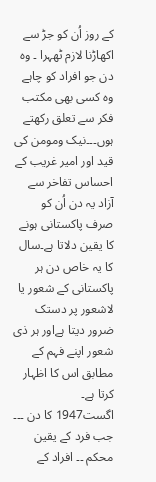کے روز اُن کو جڑ سے اکھاڑنا لازم ٹھہرا ۔ وہ دن جو افراد کو چاہے وہ کسی بھی مکتب فکر سے تعلق رکھتے ہوں۔۔۔نیک ومومن کی قید اور امیر غریب کے احساس تفاخر سے آزاد یہ دن اُن کو صرف پاکستانی ہونے کا یقین دلاتا ہے۔سال کا یہ خاص دن ہر پاکستانی کے شعور یا لاشعور پر دستک ضرور دیتا ہےاور ہر ذی شعور اپنے فہم کے مطابق اس کا اظہار کرتا ہے۔
اگست1947 کا دن ۔۔۔ جب فرد کے یقین محکم ۔۔ افراد کے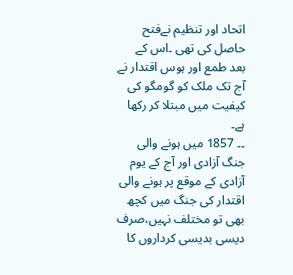اتحاد اور تنظیم نےفتح حاصل کی تھی ۔اس کے بعد طمع اور ہوس اقتدار نے آج تک ملک کو گومگو کی کیفیت میں مبتلا کر رکھا ہے۔
۔۔ 1857 میں ہونے والی جنگ آزادی اور آج کے یوم آزادی کے موقع پر ہونے والی اقتدار کی جنگ میں کچھ بھی تو مختلف نہیں،صرف دیسی بدیسی کرداروں کا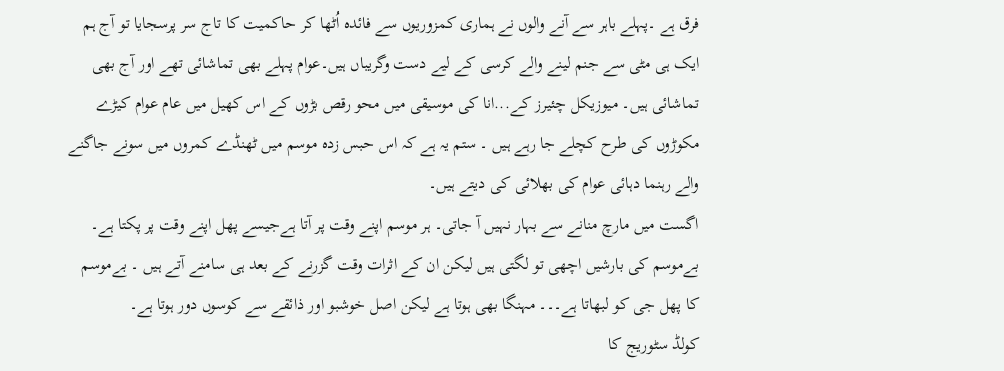فرق ہے ۔پہلے باہر سے آنے والوں نے ہماری کمزوریوں سے فائدہ اُٹھا کر حاکمیت کا تاج سر پرسجایا تو آج ہم ایک ہی مٹی سے جنم لینے والے کرسی کے لیے دست وگریباں ہیں۔عوام پہلے بھی تماشائی تھے اور آج بھی تماشائی ہیں۔ میوزیکل چئیرز کے...انا کی موسیقی میں محو رقص بڑوں کے اس کھیل میں عام عوام کیڑے مکوڑوں کی طرح کچلے جا رہے ہیں ۔ ستم یہ ہے کہ اس حبس زدہ موسم میں ٹھنڈے کمروں میں سونے جاگنے والے رہنما دہائی عوام کی بھلائی کی دیتے ہیں۔
اگست میں مارچ منانے سے بہار نہیں آ جاتی۔ ہر موسم اپنے وقت پر آتا ہےجیسے پھل اپنے وقت پر پکتا ہے۔ بےموسم کی بارشیں اچھی تو لگتی ہیں لیکن ان کے اثرات وقت گزرنے کے بعد ہی سامنے آتے ہیں ۔ بےموسم کا پھل جی کو لبھاتا ہے۔۔۔ مہنگا بھی ہوتا ہے لیکن اصل خوشبو اور ذائقے سے کوسوں دور ہوتا ہے۔
کولڈ سٹوریج کا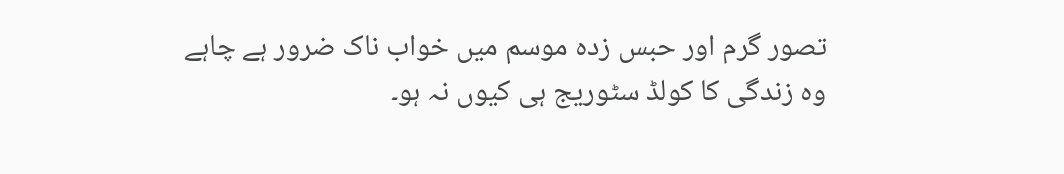تصور گرم اور حبس زدہ موسم میں خواب ناک ضرور ہے چاہے وہ زندگی کا کولڈ سٹوریج ہی کیوں نہ ہو۔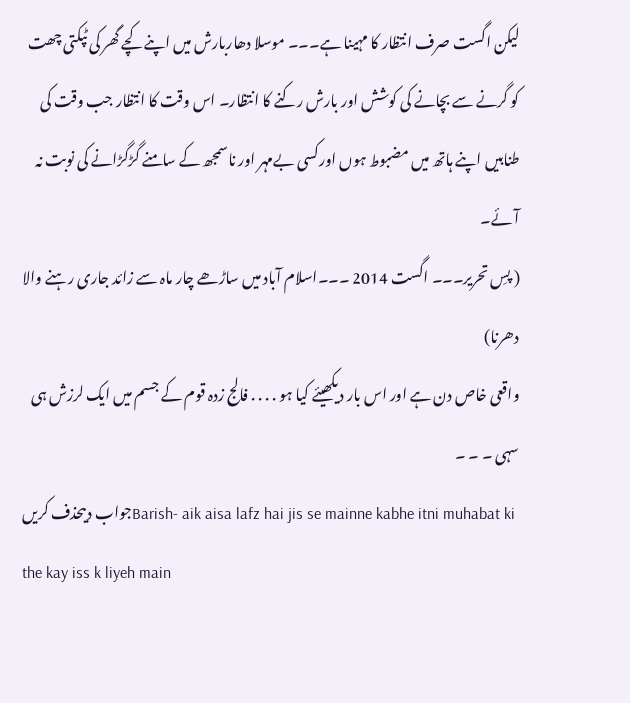لیکن اگست صرف انتظار کا مہینا ہے۔۔۔ موسلا دھاربارش میں اپنے کچے گھر کی ٹپکتی چھت کو گرنے سے بچانے کی کوشش اور بارش رکنے کا انتظار۔ اس وقت کا انتظار جب وقت کی طنابیں اپنے ہاتھ میں مضبوط ہوں اورکسی بےمہر اور ناسمجھ کے سامنے گڑگڑانے کی نوبت نہ آئے۔
( پسِ تحریر۔۔۔ اگست 2014 ۔۔۔اسلام آباد میں ساڑھے چار ماہ سے زائد جاری رہنے والا دھرنا)
واقعی خاص دن ہے اور اس بار دیکھیئے کیا ہو . . . . فالج زدہ قوم کے جسم میں ایک لرزش ہی سہی ۔ ۔ ۔
جواب دیںحذف کریںBarish- aik aisa lafz hai jis se mainne kabhe itni muhabat ki the kay iss k liyeh main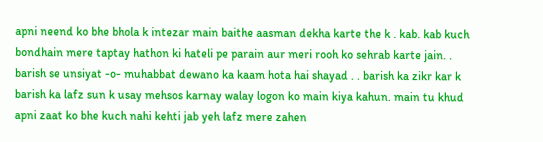apni neend ko bhe bhola k intezar main baithe aasman dekha karte the k . kab. kab kuch bondhain mere taptay hathon ki hateli pe parain aur meri rooh ko sehrab karte jain. . barish se unsiyat -o- muhabbat dewano ka kaam hota hai shayad . . barish ka zikr kar k barish ka lafz sun k usay mehsos karnay walay logon ko main kiya kahun. main tu khud apni zaat ko bhe kuch nahi kehti jab yeh lafz mere zahen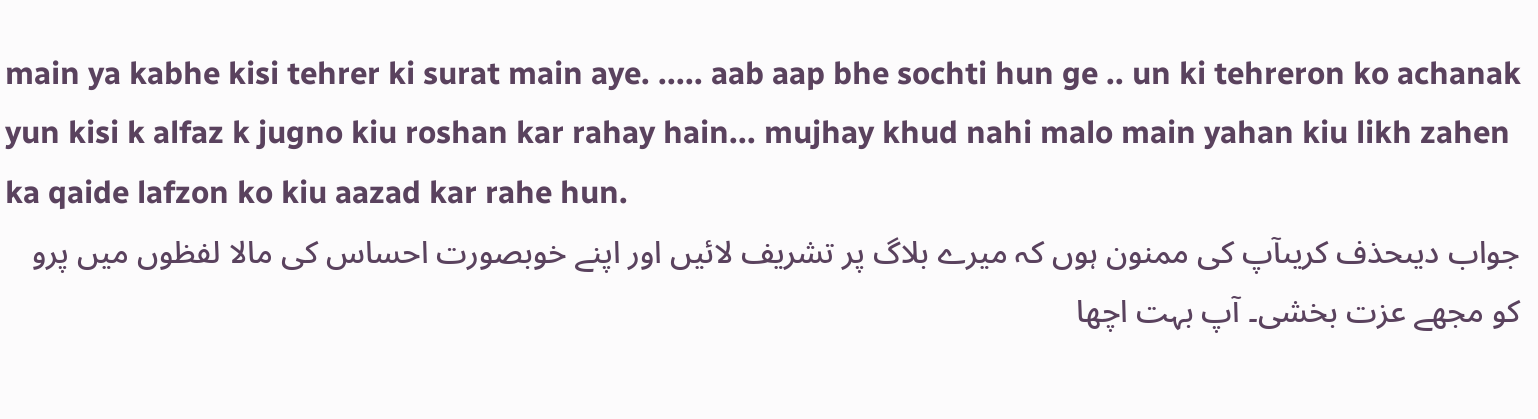main ya kabhe kisi tehrer ki surat main aye. ..... aab aap bhe sochti hun ge .. un ki tehreron ko achanak yun kisi k alfaz k jugno kiu roshan kar rahay hain... mujhay khud nahi malo main yahan kiu likh zahen ka qaide lafzon ko kiu aazad kar rahe hun.
جواب دیںحذف کریںآپ کی ممنون ہوں کہ میرے بلاگ پر تشریف لائیں اور اپنے خوبصورت احساس کی مالا لفظوں میں پرو کو مجھے عزت بخشی۔ آپ بہت اچھا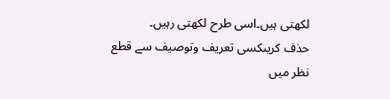لکھتی ہیں۔اسی طرح لکھتی رہیں۔
حذف کریںکسی تعریف وتوصیف سے قطع نظر میں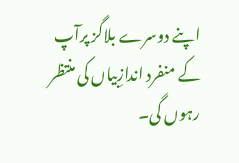اپنے دوسرے بلاگز پرآپ کے منفرد اندازِبیاں کی منتظر رہوں گی۔